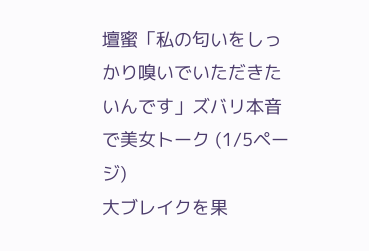壇蜜「私の匂いをしっかり嗅いでいただきたいんです」ズバリ本音で美女トーク (1/5ページ)
大ブレイクを果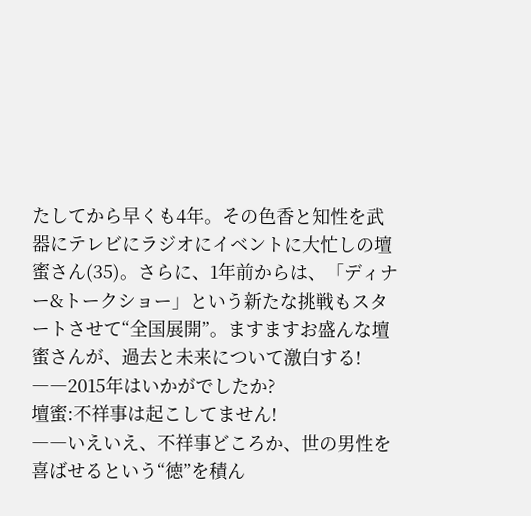たしてから早くも4年。その色香と知性を武器にテレビにラジオにイベントに大忙しの壇蜜さん(35)。さらに、1年前からは、「ディナー&トークショー」という新たな挑戦もスタートさせて“全国展開”。ますますお盛んな壇蜜さんが、過去と未来について激白する!
――2015年はいかがでしたか?
壇蜜:不祥事は起こしてません!
――いえいえ、不祥事どころか、世の男性を喜ばせるという“徳”を積ん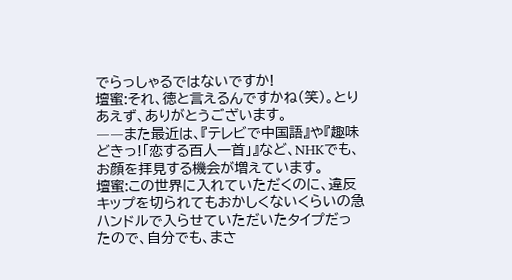でらっしゃるではないですか!
壇蜜:それ、徳と言えるんですかね(笑)。とりあえず、ありがとうございます。
――また最近は、『テレビで中国語』や『趣味どきっ!「恋する百人一首」』など、NHKでも、お顔を拝見する機会が増えています。
壇蜜:この世界に入れていただくのに、違反キップを切られてもおかしくないくらいの急ハンドルで入らせていただいたタイプだったので、自分でも、まさ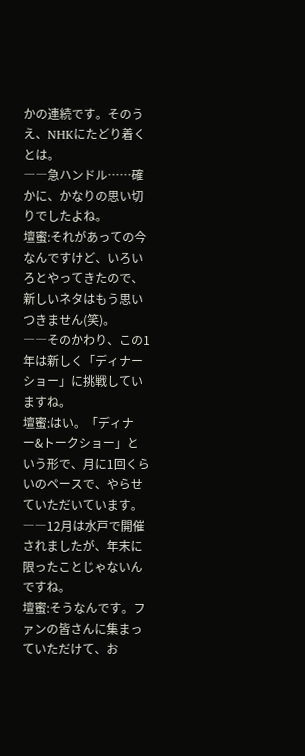かの連続です。そのうえ、NHKにたどり着くとは。
――急ハンドル……確かに、かなりの思い切りでしたよね。
壇蜜:それがあっての今なんですけど、いろいろとやってきたので、新しいネタはもう思いつきません(笑)。
――そのかわり、この1年は新しく「ディナーショー」に挑戦していますね。
壇蜜:はい。「ディナー&トークショー」という形で、月に1回くらいのペースで、やらせていただいています。
――12月は水戸で開催されましたが、年末に限ったことじゃないんですね。
壇蜜:そうなんです。ファンの皆さんに集まっていただけて、お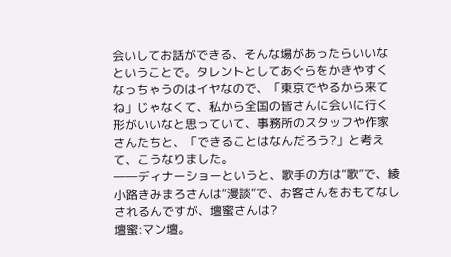会いしてお話ができる、そんな場があったらいいなということで。タレントとしてあぐらをかきやすくなっちゃうのはイヤなので、「東京でやるから来てね」じゃなくて、私から全国の皆さんに会いに行く形がいいなと思っていて、事務所のスタッフや作家さんたちと、「できることはなんだろう?」と考えて、こうなりました。
――ディナーショーというと、歌手の方は“歌”で、綾小路きみまろさんは“漫談”で、お客さんをおもてなしされるんですが、壇蜜さんは?
壇蜜:マン壇。